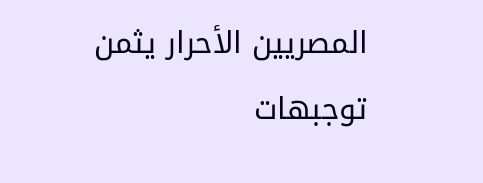المصريين الأحرار يثمن توجبهات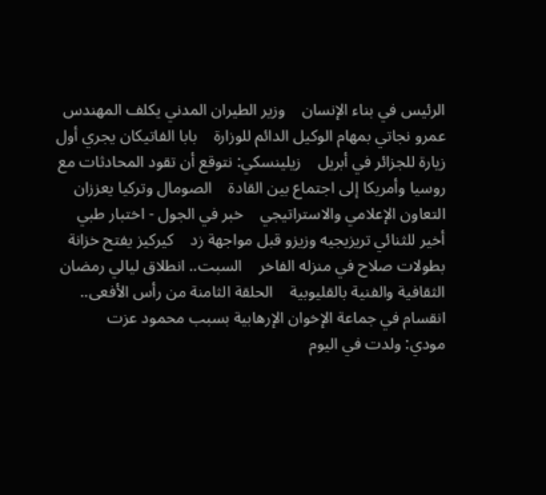الرئيس في بناء الإنسان    وزير الطيران المدني يكلف المهندس عمرو نجاتي بمهام الوكيل الدائم للوزارة    بابا الفاتيكان يجري أول زيارة للجزائر في أبريل    زيلينسكي: نتوقع أن تقود المحادثات مع روسيا وأمريكا إلى اجتماع بين القادة    الصومال وتركيا يعززان التعاون الإعلامي والاستراتيجي    خبر في الجول - اختبار طبي أخير للثنائي تريزيجيه وزيزو قبل مواجهة زد    كيركيز يفتح خزانة بطولات صلاح في منزله الفاخر    السبت.. انطلاق ليالي رمضان الثقافية والفنية بالقليوبية    الحلقة الثامنة من رأس الأفعى.. انقسام في جماعة الإخوان الإرهابية بسبب محمود عزت    مودي: ولدت في اليوم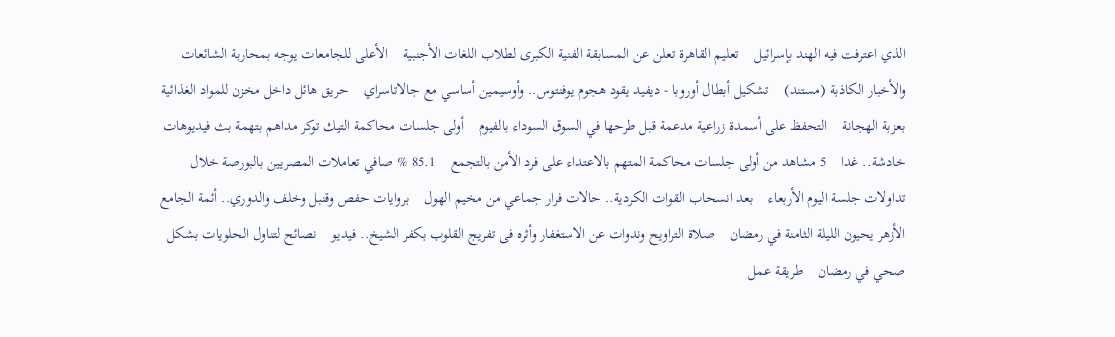الذي اعترفت فيه الهند بإسرائيل    تعليم القاهرة تعلن عن المسابقة الفنية الكبرى لطلاب اللغات الأجنبية    الأعلى للجامعات يوجه بمحاربة الشائعات والأخبار الكاذبة (مستند)    تشكيل أبطال أوروبا - ديفيد يقود هجوم يوفنتوس.. وأوسيمين أساسي مع جالاتاسراي    حريق هائل داخل مخزن للمواد الغذائية بعزبة الهجانة    التحفظ على أسمدة زراعية مدعمة قبل طرحها في السوق السوداء بالفيوم    أولى جلسات محاكمة التيك توكر مداهم بتهمة بث فيديوهات خادشة.. غدا    5 مشاهد من أولى جلسات محاكمة المتهم بالاعتداء على فرد الأمن بالتجمع    85.1 % صافي تعاملات المصريين بالبورصة خلال تداولات جلسة اليوم الأربعاء    بعد انسحاب القوات الكردية.. حالات فرار جماعي من مخيم الهول    بروايات حفص وقنبل وخلف والدوري.. أئمة الجامع الأزهر يحيون الليلة الثامنة في رمضان    صلاة التراويح وندوات عن الاستغفار وأثره فى تفريج القلوب بكفر الشيخ.. فيديو    نصائح لتناول الحلويات بشكل صحي في رمضان    طريقة عمل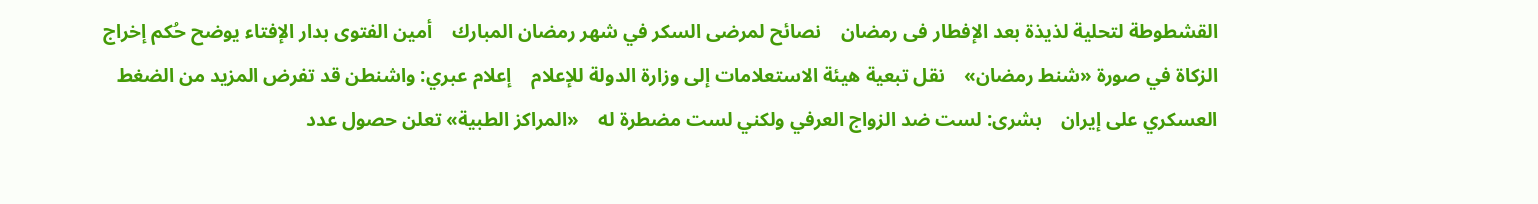القشطوطة لتحلية لذيذة بعد الإفطار فى رمضان    نصائح لمرضى السكر في شهر رمضان المبارك    أمين الفتوى بدار الإفتاء يوضح حُكم إخراج الزكاة في صورة «شنط رمضان»    نقل تبعية هيئة الاستعلامات إلى وزارة الدولة للإعلام    إعلام عبري: واشنطن قد تفرض المزيد من الضغط العسكري على إيران    بشرى: لست ضد الزواج العرفي ولكني لست مضطرة له    «المراكز الطبية» تعلن حصول عدد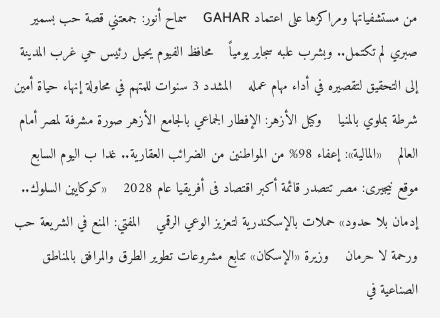من مستشفياتها ومراكزها على اعتماد GAHAR    سماح أنور: جمعتني قصة حب بسمير صبري لم تكتمل.. وبشرب علبه سجاير يومياً    محافظ الفيوم يحيل رئيس حي غرب المدينة إلى التحقيق لتقصيره في أداء مهام عمله    المشدد 3 سنوات للمتهم في محاولة إنهاء حياة أمين شرطة بملوي بالمنيا    وكيل الأزهر: الإفطار الجماعي بالجامع الأزهر صورة مشرفة لمصر أمام العالم    «المالية»: إعفاء 98% من المواطنين من الضرائب العقارية.. غدا ب اليوم السابع    موقع نيجيرى: مصر تتصدر قائمة أكبر اقتصاد فى أفريقيا عام 2028    «كوكايين السلوك.. إدمان بلا حدود» حملات بالإسكندرية لتعزيز الوعي الرقمي    المفتي: المنع في الشريعة حب ورحمة لا حرمان    وزيرة «الإسكان» تتابع مشروعات تطوير الطرق والمرافق بالمناطق الصناعية في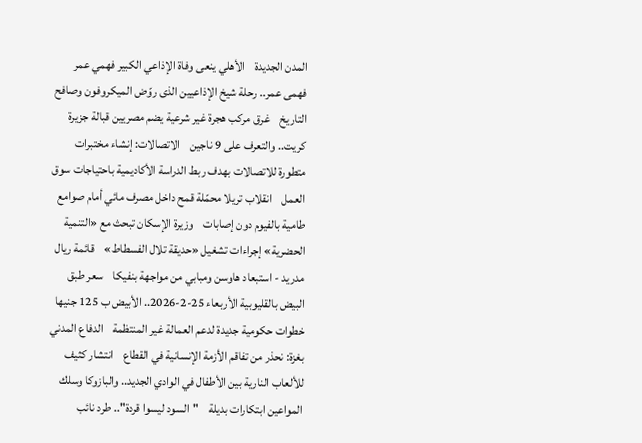المدن الجديدة    الأهلي ينعى وفاة الإذاعي الكبير فهمي عمر    فهمى عمر.. رحلة شيخ الإذاعيين الذى روّض الميكروفون وصافح التاريخ    غرق مركب هجرة غير شرعية يضم مصريين قبالة جزيرة كريت.. والتعرف على 9 ناجين    الاتصالات: إنشاء مختبرات متطورة للاتصالات بهدف ربط الدراسة الأكاديمية باحتياجات سوق العمل    انقلاب تريلا محمّلة قمح داخل مصرف مائي أمام صوامع طامية بالفيوم دون إصابات    وزيرة الإسكان تبحث مع «التنمية الحضرية» إجراءات تشغيل «حديقة تلال الفسطاط»    قائمة ريال مدريد - استبعاد هاوسن ومبابي من مواجهة بنفيكا    سعر طبق البيض بالقليوبية الأربعاء 25-2-2026.. الأبيض ب 125 جنيها    خطوات حكومية جديدة لدعم العمالة غير المنتظمة    الدفاع المدني بغزة: نحذر من تفاقم الأزمة الإنسانية في القطاع    انتشار كثيف للألعاب النارية بين الأطفال في الوادي الجديد.. والبازوكا وسلك المواعين ابتكارات بديلة    "السود ليسوا قردة".. طرد نائب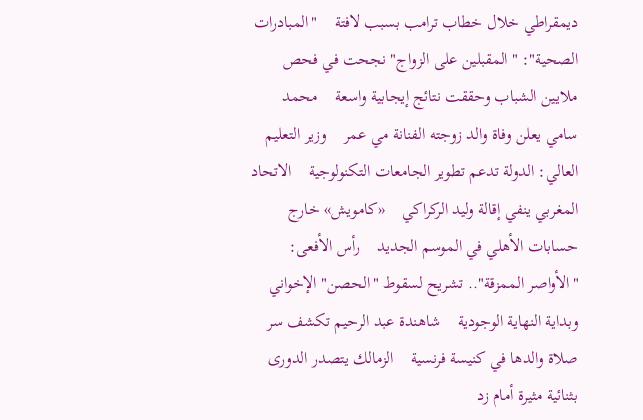ديمقراطي خلال خطاب ترامب بسبب لافتة    "المبادرات الصحية": "المقبلين على الزواج" نجحت في فحص ملايين الشباب وحققت نتائج إيجابية واسعة    محمد سامي يعلن وفاة والد زوجته الفنانة مي عمر    وزير التعليم العالي: الدولة تدعم تطوير الجامعات التكنولوجية    الاتحاد المغربي ينفي إقالة وليد الركراكي    «كامويش» خارج حسابات الأهلي في الموسم الجديد    رأس الأفعى: "الأواصر الممزقة".. تشريح لسقوط "الحصن" الإخواني وبداية النهاية الوجودية    شاهندة عبد الرحيم تكشف سر صلاة والدها في كنيسة فرنسية    الزمالك يتصدر الدورى بثنائية مثيرة أمام زد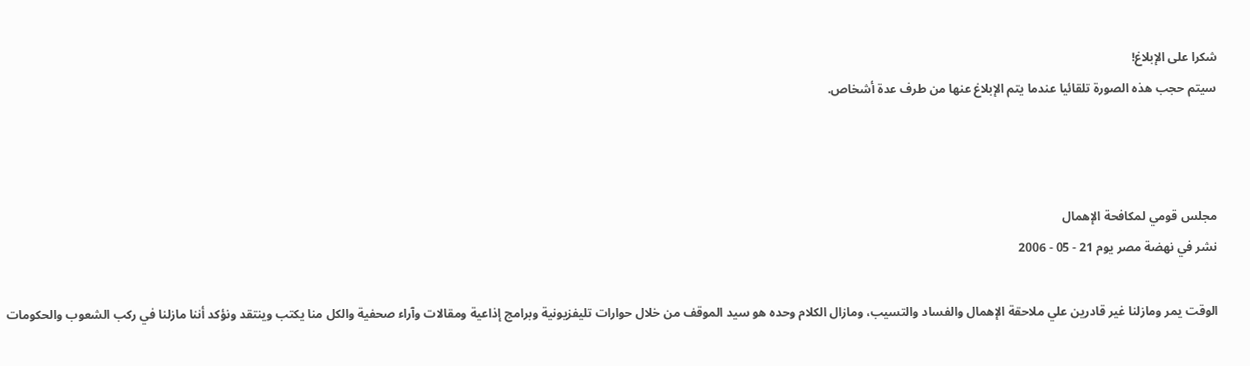شكرا على الإبلاغ!
سيتم حجب هذه الصورة تلقائيا عندما يتم الإبلاغ عنها من طرف عدة أشخاص.



مجلس قومي لمكافحة الإهمال
نشر في نهضة مصر يوم 21 - 05 - 2006

الوقت يمر ومازلنا غير قادرين علي ملاحقة الإهمال والفساد والتسيب، ومازال الكلام وحده هو سيد الموقف من خلال حوارات تليفزيونية وبرامج إذاعية ومقالات وآراء صحفية والكل منا يكتب وينتقد ونؤكد أننا مازلنا في ركب الشعوب والحكومات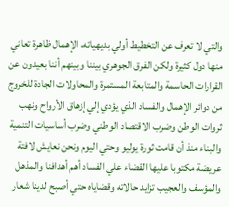والتي لا تعرف عن التخطيط أولي بديهياته، الإهمال ظاهرة تعاني منها دول كثيرة ولكن الفرق الجوهري بيننا وبينهم أننا بعيدون عن القرارات الحاسمة والمتابعة المستمرة والمحاولات الجادة للخروج من دوائر الإهمال والفساد الذي يؤدي إلي إزهاق الأرواح ونهب ثروات الوطن وضرب الاقتصاد الوطني وضرب أساسيات التنمية والبناء منذ أن قامت ثورة يوليو وحتي اليوم ونحن نعايش لافتة عريضة مكتوبا عليها القضاء علي الفساد أهم أهدافنا والمذهل والمؤسف والعجيب تزايد حالاته وقضاياه حتي أصبح لدينا شعار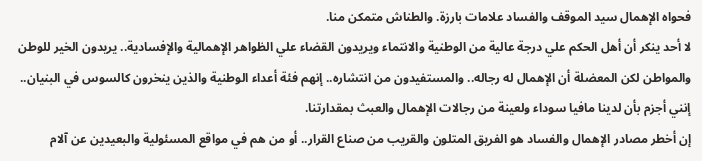فحواه الإهمال سيد الموقف والفساد علامات بارزة. والطناش متمكن منا.
لا أحد ينكر أن أهل الحكم علي درجة عالية من الوطنية والانتماء ويريدون القضاء علي الظواهر الإهمالية والإفسادية.. يريدون الخير للوطن والمواطن لكن المعضلة أن الإهمال له رجاله.. والمستفيدون من انتشاره.. إنهم فئة أعداء الوطنية والذين ينخرون كالسوس في البنيان.. إنني أجزم بأن لدينا مافيا سوداء ولعينة من رجالات الإهمال والعبث بمقدارتنا.
إن أخطر مصادر الإهمال والفساد هو الفريق المتلون والقريب من صناع القرار.. أو من هم في مواقع المسئولية والبعيدين عن آلام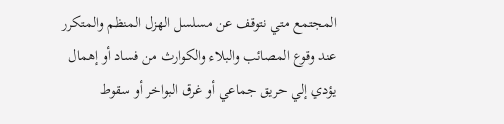المجتمع متي نتوقف عن مسلسل الهزل المنظم والمتكرر عند وقوع المصائب والبلاء والكوارث من فساد أو إهمال يؤدي إلي حريق جماعي أو غرق البواخر أو سقوط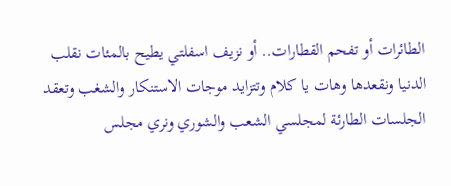الطائرات أو تفحم القطارات.. أو نزيف اسفلتي يطيح بالمئات نقلب الدنيا ونقعدها وهات يا كلام وتتزايد موجات الاستنكار والشغب وتعقد الجلسات الطارئة لمجلسي الشعب والشوري ونري مجلس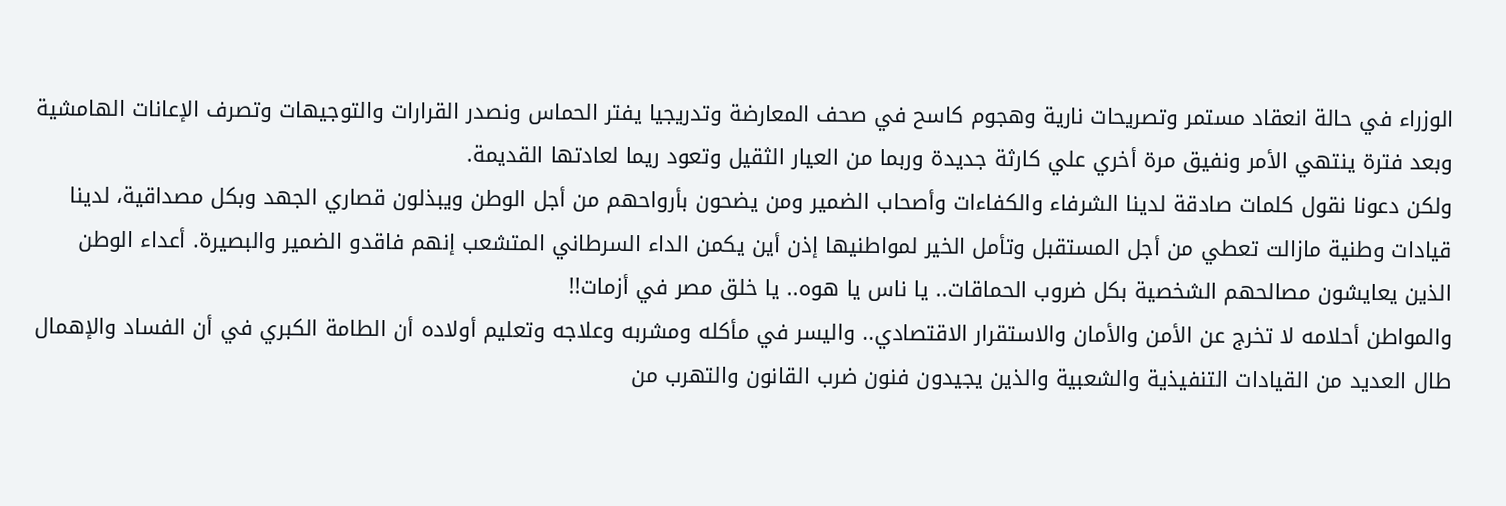الوزراء في حالة انعقاد مستمر وتصريحات نارية وهجوم كاسح في صحف المعارضة وتدريجيا يفتر الحماس ونصدر القرارات والتوجيهات وتصرف الإعانات الهامشية وبعد فترة ينتهي الأمر ونفيق مرة أخري علي كارثة جديدة وربما من العيار الثقيل وتعود ريما لعادتها القديمة.
ولكن دعونا نقول كلمات صادقة لدينا الشرفاء والكفاءات وأصحاب الضمير ومن يضحون بأرواحهم من أجل الوطن ويبذلون قصاري الجهد وبكل مصداقية، لدينا قيادات وطنية مازالت تعطي من أجل المستقبل وتأمل الخير لمواطنيها إذن أين يكمن الداء السرطاني المتشعب إنهم فاقدو الضمير والبصيرة. أعداء الوطن الذين يعايشون مصالحهم الشخصية بكل ضروب الحماقات.. يا ناس يا هوه.. يا خلق مصر في أزمات!!
والمواطن أحلامه لا تخرج عن الأمن والأمان والاستقرار الاقتصادي.. واليسر في مأكله ومشربه وعلاجه وتعليم أولاده أن الطامة الكبري في أن الفساد والإهمال طال العديد من القيادات التنفيذية والشعبية والذين يجيدون فنون ضرب القانون والتهرب من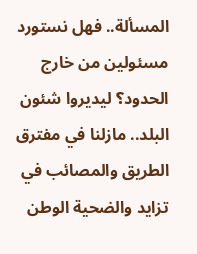المسألة.. فهل نستورد مسئولين من خارج الحدود؟ ليديروا شئون البلد.. مازلنا في مفترق الطريق والمصائب في تزايد والضحية الوطن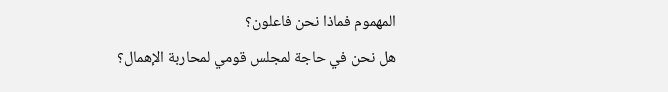المهموم فماذا نحن فاعلون؟
هل نحن في حاجة لمجلس قومي لمحاربة الإهمال؟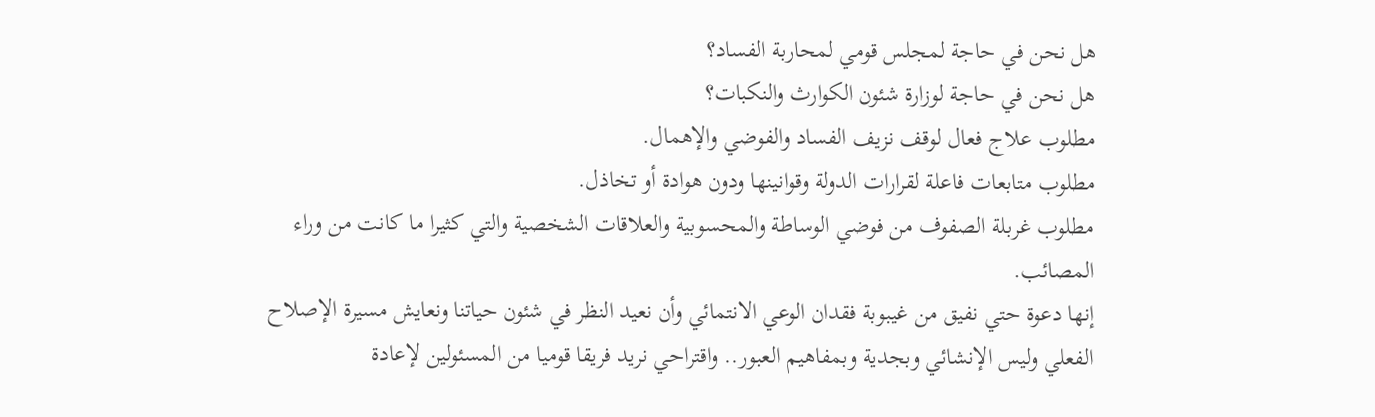هل نحن في حاجة لمجلس قومي لمحاربة الفساد؟
هل نحن في حاجة لوزارة شئون الكوارث والنكبات؟
مطلوب علاج فعال لوقف نزيف الفساد والفوضي والإهمال.
مطلوب متابعات فاعلة لقرارات الدولة وقوانينها ودون هوادة أو تخاذل.
مطلوب غربلة الصفوف من فوضي الوساطة والمحسوبية والعلاقات الشخصية والتي كثيرا ما كانت من وراء المصائب.
إنها دعوة حتي نفيق من غيبوبة فقدان الوعي الانتمائي وأن نعيد النظر في شئون حياتنا ونعايش مسيرة الإصلاح الفعلي وليس الإنشائي وبجدية وبمفاهيم العبور.. واقتراحي نريد فريقا قوميا من المسئولين لإعادة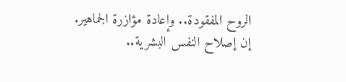الروح المفقودة.. وإعادة مؤازرة الجماهير.
إن إصلاح النفس البشرية..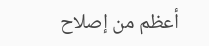أعظم من إصلاح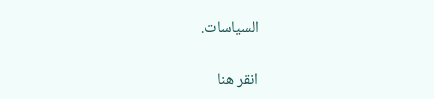السياسات.


انقر هنا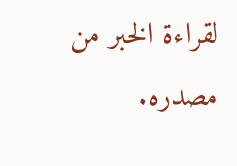لقراءة الخبر من مصدره.